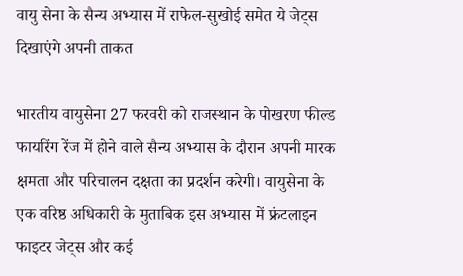वायु सेना के सैन्य अभ्यास में राफेल-सुखोई समेत ये जेट्स दिखाएंगे अपनी ताकत

भारतीय वायुसेना 27 फरवरी को राजस्थान के पोखरण फील्ड फायरिंग रेंज में होने वाले सैन्य अभ्यास के दौरान अपनी मारक क्षमता और परिचालन दक्षता का प्रदर्शन करेगी। वायुसेना के एक वरिष्ठ अधिकारी के मुताबिक इस अभ्यास में फ्रंटलाइन फाइटर जेट्स और कई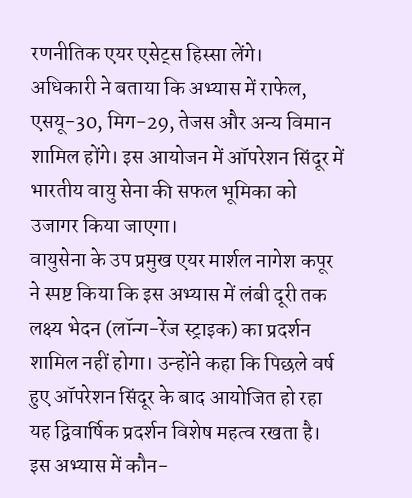रणनीतिक एयर एसेट्स हिस्सा लेंगे।
अधिकारी ने बताया कि अभ्यास में राफेल, एसयू-30, मिग-29, तेजस और अन्य विमान शामिल होंगे। इस आयोजन में ऑपरेशन सिंदूर में भारतीय वायु सेना की सफल भूमिका को उजागर किया जाएगा।
वायुसेना के उप प्रमुख एयर मार्शल नागेश कपूर ने स्पष्ट किया कि इस अभ्यास में लंबी दूरी तक लक्ष्य भेदन (लॉन्ग-रेंज स्ट्राइक) का प्रदर्शन शामिल नहीं होगा। उन्होंने कहा कि पिछले वर्ष हुए ऑपरेशन सिंदूर के बाद आयोजित हो रहा यह द्विवार्षिक प्रदर्शन विशेष महत्व रखता है।
इस अभ्यास में कौन-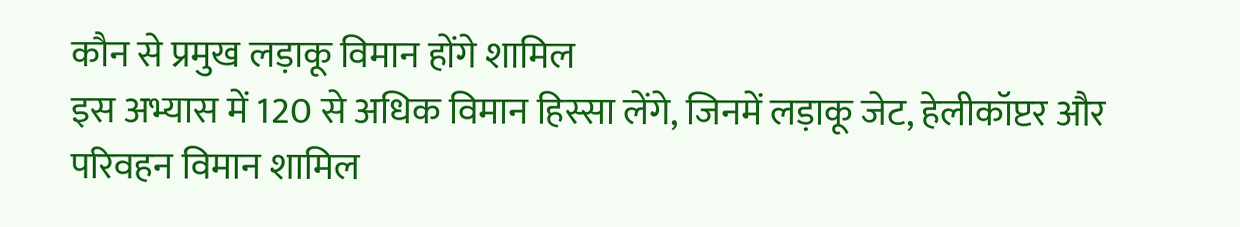कौन से प्रमुख लड़ाकू विमान होंगे शामिल
इस अभ्यास में 120 से अधिक विमान हिस्सा लेंगे, जिनमें लड़ाकू जेट, हेलीकॉप्टर और परिवहन विमान शामिल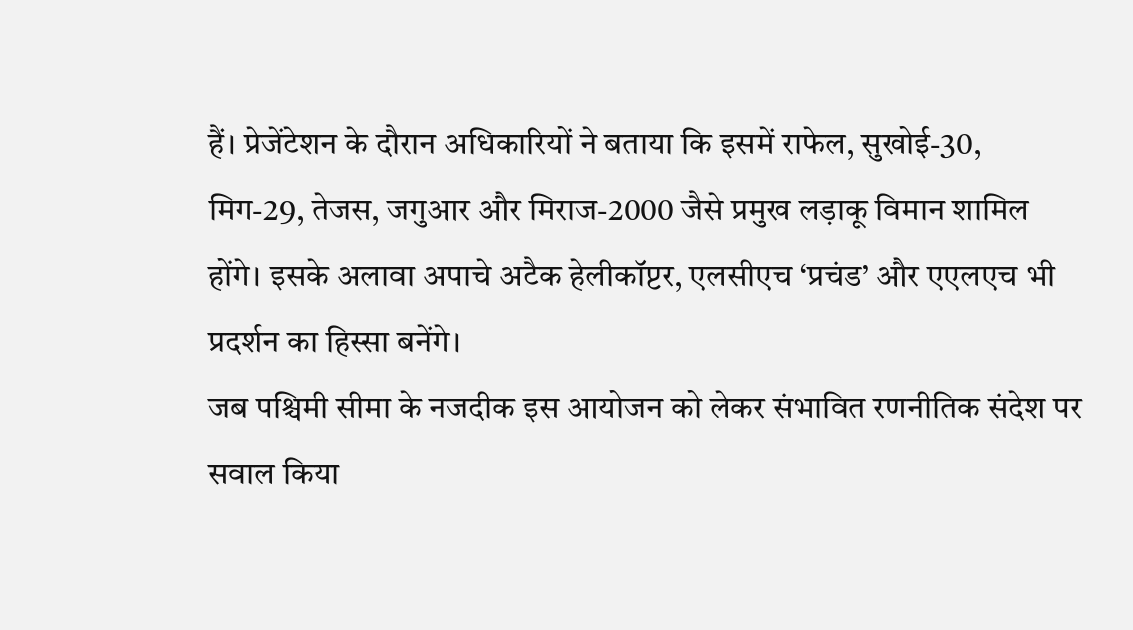हैं। प्रेजेंटेशन के दौरान अधिकारियों ने बताया कि इसमें राफेल, सुखोई-30, मिग-29, तेजस, जगुआर और मिराज-2000 जैसे प्रमुख लड़ाकू विमान शामिल होंगे। इसके अलावा अपाचे अटैक हेलीकॉप्टर, एलसीएच ‘प्रचंड’ और एएलएच भी प्रदर्शन का हिस्सा बनेंगे।
जब पश्चिमी सीमा के नजदीक इस आयोजन को लेकर संभावित रणनीतिक संदेश पर सवाल किया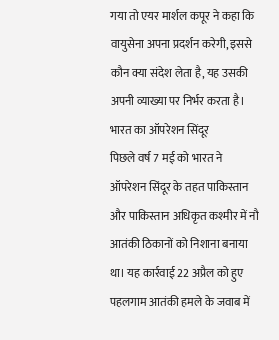गया तो एयर मार्शल कपूर ने कहा कि वायुसेना अपना प्रदर्शन करेगी, इससे कौन क्या संदेश लेता है, यह उसकी अपनी व्याख्या पर निर्भर करता है।
भारत का ऑपरेशन सिंदूर
पिछले वर्ष 7 मई को भारत ने ऑपरेशन सिंदूर के तहत पाकिस्तान और पाकिस्तान अधिकृत कश्मीर में नौ आतंकी ठिकानों को निशाना बनाया था। यह कार्रवाई 22 अप्रैल को हुए पहलगाम आतंकी हमले के जवाब में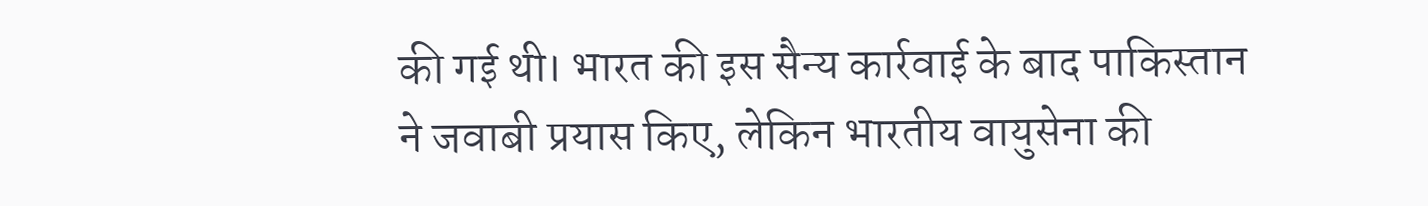की गई थी। भारत की इस सैन्य कार्रवाई के बाद पाकिस्तान ने जवाबी प्रयास किए, लेकिन भारतीय वायुसेना की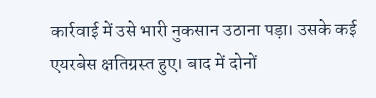कार्रवाई में उसे भारी नुकसान उठाना पड़ा। उसके कई एयरबेस क्षतिग्रस्त हुए। बाद में दोनों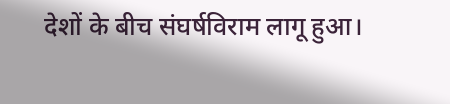देशों के बीच संघर्षविराम लागू हुआ।